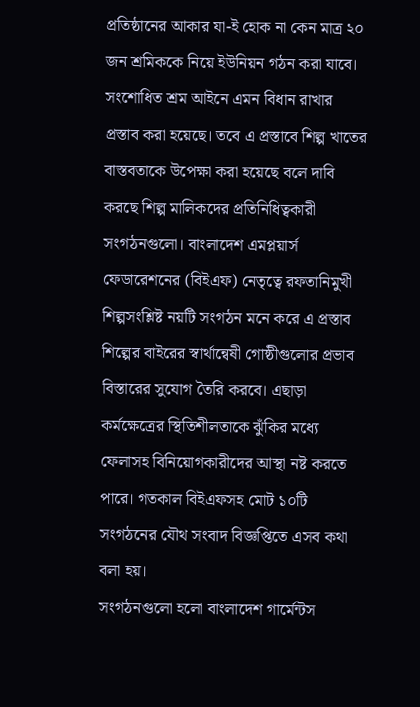প্রতিষ্ঠানের আকার যা-ই হোক না কেন মাত্র ২০ জন শ্রমিককে নিয়ে ইউনিয়ন গঠন করা যাবে। সংশোধিত শ্রম আইনে এমন বিধান রাখার প্রস্তাব করা হয়েছে। তবে এ প্রস্তাবে শিল্প খাতের বাস্তবতাকে উপেক্ষা করা হয়েছে বলে দাবি করছে শিল্প মালিকদের প্রতিনিধিত্বকারী সংগঠনগুলো। বাংলাদেশ এমপ্লয়ার্স ফেডারেশনের (বিইএফ) নেতৃত্বে রফতানিমুখী শিল্পসংশ্লিষ্ট নয়টি সংগঠন মনে করে এ প্রস্তাব শিল্পের বাইরের স্বার্থান্বেষী গোষ্ঠীগুলোর প্রভাব বিস্তারের সুযোগ তৈরি করবে। এছাড়া কর্মক্ষেত্রের স্থিতিশীলতাকে ঝুঁকির মধ্যে ফেলাসহ বিনিয়োগকারীদের আস্থা নষ্ট করতে পারে। গতকাল বিইএফসহ মোট ১০টি সংগঠনের যৌথ সংবাদ বিজ্ঞপ্তিতে এসব কথা বলা হয়।
সংগঠনগুলো হলো বাংলাদেশ গার্মেন্টস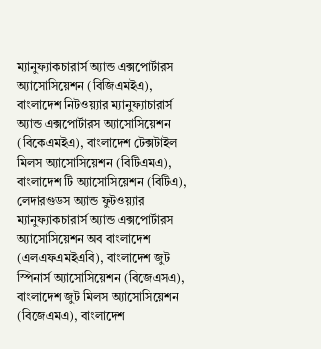ম্যানুফ্যাকচারার্স অ্যান্ড এক্সপোর্টারস অ্যাসোসিয়েশন (বিজিএমইএ), বাংলাদেশ নিটওয়্যার ম্যানুফ্যাচারার্স অ্যান্ড এক্সপোর্টারস অ্যাসোসিয়েশন (বিকেএমইএ), বাংলাদেশ টেক্সটাইল মিলস অ্যাসোসিয়েশন (বিটিএমএ), বাংলাদেশ টি অ্যাসোসিয়েশন (বিটিএ), লেদারগুডস অ্যান্ড ফুটওয়্যার ম্যানুফ্যাকচারার্স অ্যান্ড এক্সপোর্টারস অ্যাসোসিয়েশন অব বাংলাদেশ (এলএফএমইএবি), বাংলাদেশ জুট স্পিনার্স অ্যাসোসিয়েশন (বিজেএসএ), বাংলাদেশ জুট মিলস অ্যাসোসিয়েশন (বিজেএমএ), বাংলাদেশ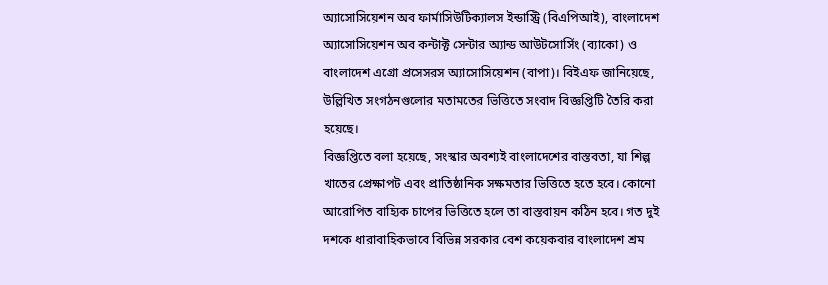অ্যাসোসিয়েশন অব ফার্মাসিউটিক্যালস ইন্ডাস্ট্রি (বিএপিআই), বাংলাদেশ অ্যাসোসিয়েশন অব কন্টাক্ট সেন্টার অ্যান্ড আউটসোর্সিং (ব্যাকো) ও বাংলাদেশ এগ্রো প্রসেসরস অ্যাসোসিয়েশন (বাপা)। বিইএফ জানিয়েছে, উল্লিখিত সংগঠনগুলোর মতামতের ভিত্তিতে সংবাদ বিজ্ঞপ্তিটি তৈরি করা হয়েছে।
বিজ্ঞপ্তিতে বলা হয়েছে, সংস্কার অবশ্যই বাংলাদেশের বাস্তবতা, যা শিল্প খাতের প্রেক্ষাপট এবং প্রাতিষ্ঠানিক সক্ষমতার ভিত্তিতে হতে হবে। কোনো আরোপিত বাহ্যিক চাপের ভিত্তিতে হলে তা বাস্তবায়ন কঠিন হবে। গত দুই দশকে ধারাবাহিকভাবে বিভিন্ন সরকার বেশ কয়েকবার বাংলাদেশ শ্রম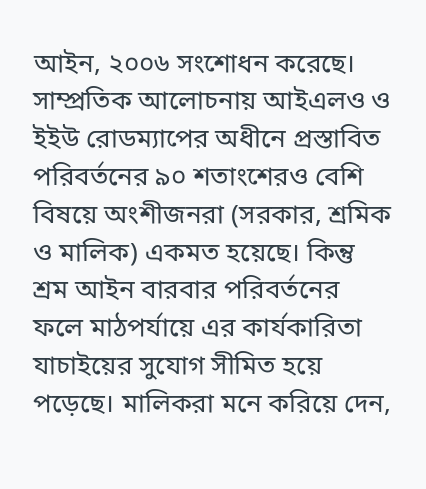আইন, ২০০৬ সংশোধন করেছে। সাম্প্রতিক আলোচনায় আইএলও ও ইইউ রোডম্যাপের অধীনে প্রস্তাবিত পরিবর্তনের ৯০ শতাংশেরও বেশি বিষয়ে অংশীজনরা (সরকার, শ্রমিক ও মালিক) একমত হয়েছে। কিন্তু শ্রম আইন বারবার পরিবর্তনের ফলে মাঠপর্যায়ে এর কার্যকারিতা যাচাইয়ের সুযোগ সীমিত হয়ে পড়েছে। মালিকরা মনে করিয়ে দেন,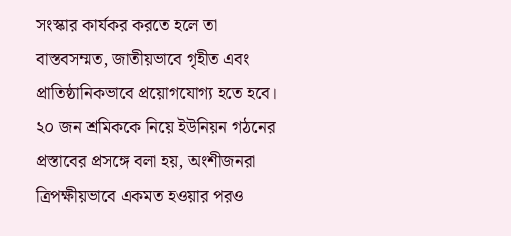সংস্কার কার্যকর করতে হলে তা বাস্তবসম্মত, জাতীয়ভাবে গৃহীত এবং প্রাতিষ্ঠানিকভাবে প্রয়োগযোগ্য হতে হবে।
২০ জন শ্রমিককে নিয়ে ইউনিয়ন গঠনের প্রস্তাবের প্রসঙ্গে বলা হয়, অংশীজনরা ত্রিপক্ষীয়ভাবে একমত হওয়ার পরও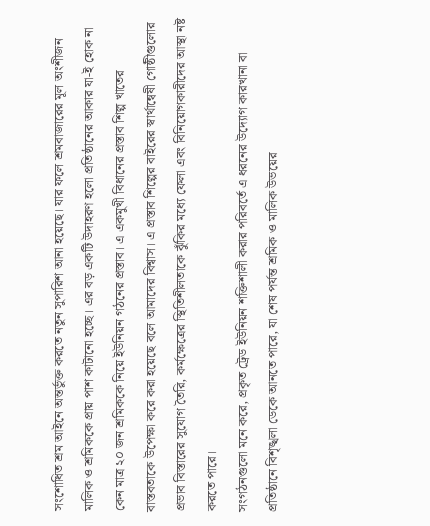সংশোধিত শ্রম আইনে অন্তর্ভুক্ত করতে নতুন সুপারিশ আনা হয়েছে। যার ফলে শ্রমবাজারের মূল অংশীজন মালিক ও শ্রমিককে প্রায় পাশ কাটানো হচ্ছে। এর বড় একটি উদাহরণ হলো প্রতিষ্ঠানের আকার যা-ই হোক না কেন মাত্র ২০ জন শ্রমিককে নিয়ে ইউনিয়ন গঠনের প্রস্তাব। এ একমুখী বিধানের প্রস্তাব শিল্প খাতের বাস্তবতাকে উপেক্ষা করে করা হয়েছে বলে আমাদের বিশ্বাস। এ প্রস্তাব শিল্পের বাইরের স্বার্থান্বেষী গোষ্ঠীগুলোর প্রভাব বিস্তারের সুযোগ তৈরি, কর্মক্ষেত্রের স্থিতিশীলতাকে ঝুঁকির মধ্যে ফেলা এবং বিনিয়োগকারীদের আস্থা নষ্ট করতে পারে।
সংগঠনগুলো মনে করে, প্রকৃত ট্রেড ইউনিয়ন শক্তিশালী করার পরিবর্তে এ ধরনের উদ্যোগ কারখানা বা প্রতিষ্ঠানে বিশৃঙ্খলা ডেকে আনতে পারে, যা শেষ পর্যন্ত শ্রমিক ও মালিক উভয়ের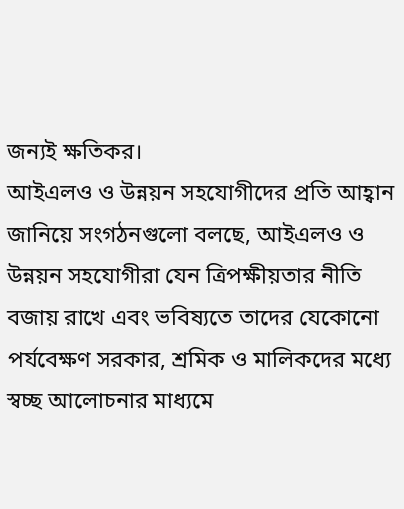জন্যই ক্ষতিকর।
আইএলও ও উন্নয়ন সহযোগীদের প্রতি আহ্বান জানিয়ে সংগঠনগুলো বলছে, আইএলও ও উন্নয়ন সহযোগীরা যেন ত্রিপক্ষীয়তার নীতি বজায় রাখে এবং ভবিষ্যতে তাদের যেকোনো পর্যবেক্ষণ সরকার, শ্রমিক ও মালিকদের মধ্যে স্বচ্ছ আলোচনার মাধ্যমে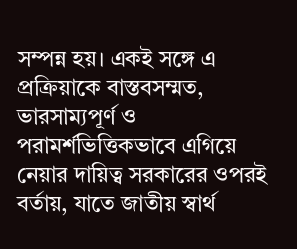সম্পন্ন হয়। একই সঙ্গে এ প্রক্রিয়াকে বাস্তবসম্মত, ভারসাম্যপূর্ণ ও পরামর্শভিত্তিকভাবে এগিয়ে নেয়ার দায়িত্ব সরকারের ওপরই বর্তায়, যাতে জাতীয় স্বার্থ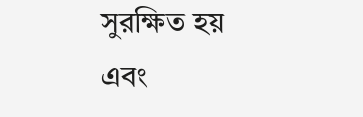সুরক্ষিত হয় এবং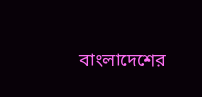বাংলাদেশের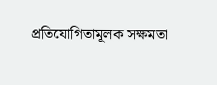প্রতিযোগিতামূলক সক্ষমতা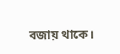বজায় থাকে।